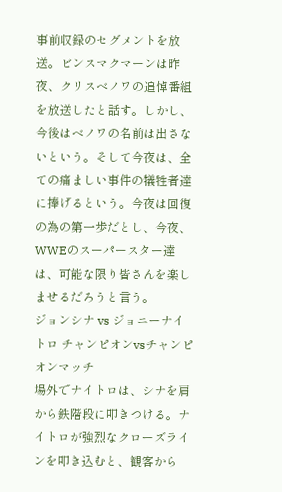事前収録のセグメントを放送。ビンスマクマーンは昨夜、クリスベノワの追悼番組を放送したと話す。しかし、今後はベノワの名前は出さないという。そして今夜は、全ての痛ましい事件の犠牲者達に捧げるという。今夜は回復の為の第一歩だとし、今夜、WWEのスーパースター達は、可能な限り皆さんを楽しませるだろうと言う。
ジョンシナ vs ジョニーナイトロ チャンピオンvsチャンピオンマッチ
場外でナイトロは、シナを肩から鉄階段に叩きつける。ナイトロが強烈なクローズラインを叩き込むと、観客から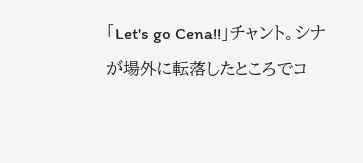「Let's go Cena!!」チャント。シナが場外に転落したところでコ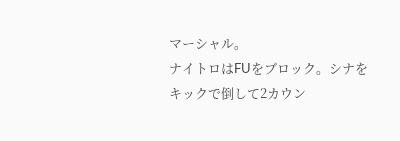マーシャル。
ナイトロはFUをブロック。シナをキックで倒して2カウン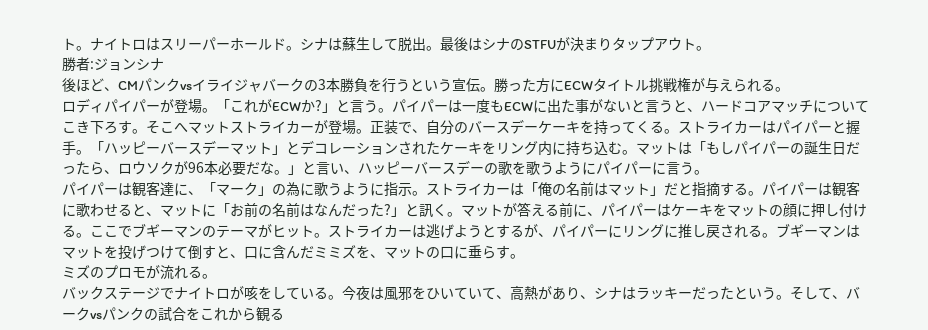ト。ナイトロはスリーパーホールド。シナは蘇生して脱出。最後はシナのSTFUが決まりタップアウト。
勝者:ジョンシナ
後ほど、CMパンクvsイライジャバークの3本勝負を行うという宣伝。勝った方にECWタイトル挑戦権が与えられる。
ロディパイパーが登場。「これがECWか?」と言う。パイパーは一度もECWに出た事がないと言うと、ハードコアマッチについてこき下ろす。そこへマットストライカーが登場。正装で、自分のバースデーケーキを持ってくる。ストライカーはパイパーと握手。「ハッピーバースデーマット」とデコレーションされたケーキをリング内に持ち込む。マットは「もしパイパーの誕生日だったら、ロウソクが96本必要だな。」と言い、ハッピーバースデーの歌を歌うようにパイパーに言う。
パイパーは観客達に、「マーク」の為に歌うように指示。ストライカーは「俺の名前はマット」だと指摘する。パイパーは観客に歌わせると、マットに「お前の名前はなんだった?」と訊く。マットが答える前に、パイパーはケーキをマットの顔に押し付ける。ここでブギーマンのテーマがヒット。ストライカーは逃げようとするが、パイパーにリングに推し戻される。ブギーマンはマットを投げつけて倒すと、口に含んだミミズを、マットの口に垂らす。
ミズのプロモが流れる。
バックステージでナイトロが咳をしている。今夜は風邪をひいていて、高熱があり、シナはラッキーだったという。そして、バークvsパンクの試合をこれから観る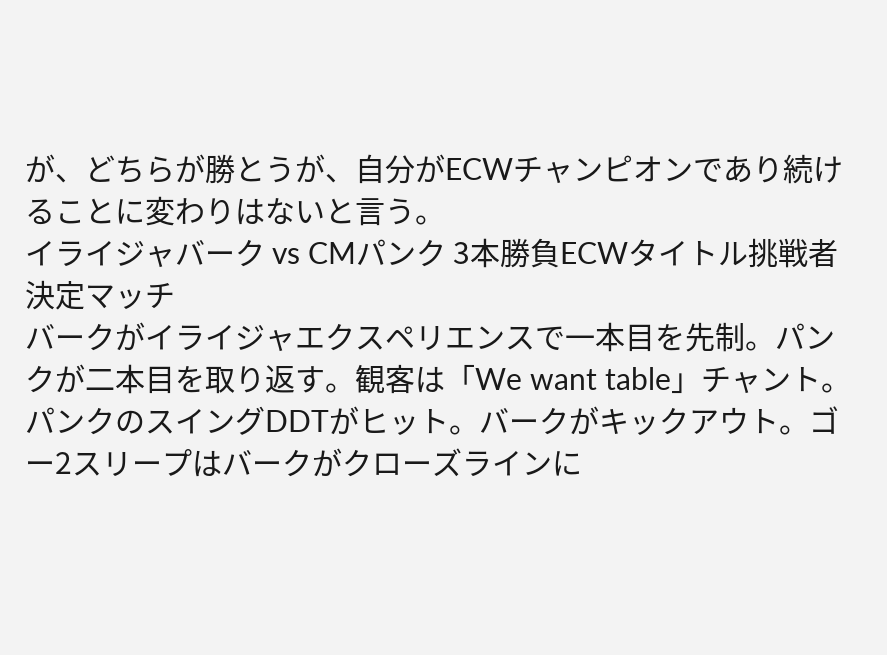が、どちらが勝とうが、自分がECWチャンピオンであり続けることに変わりはないと言う。
イライジャバーク vs CMパンク 3本勝負ECWタイトル挑戦者決定マッチ
バークがイライジャエクスペリエンスで一本目を先制。パンクが二本目を取り返す。観客は「We want table」チャント。パンクのスイングDDTがヒット。バークがキックアウト。ゴー2スリープはバークがクローズラインに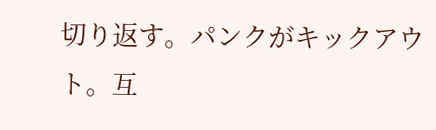切り返す。パンクがキックアウト。互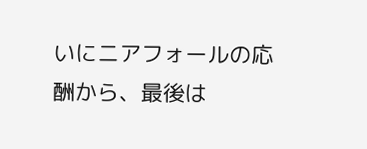いにニアフォールの応酬から、最後は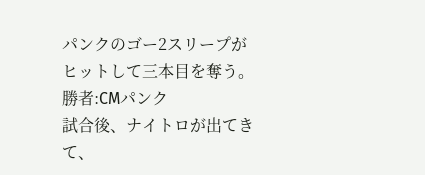パンクのゴー2スリープがヒットして三本目を奪う。
勝者:CMパンク
試合後、ナイトロが出てきて、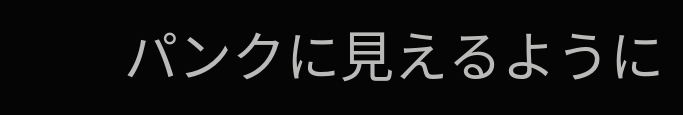パンクに見えるように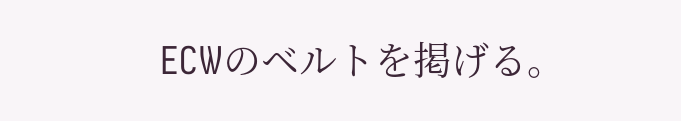ECWのベルトを掲げる。